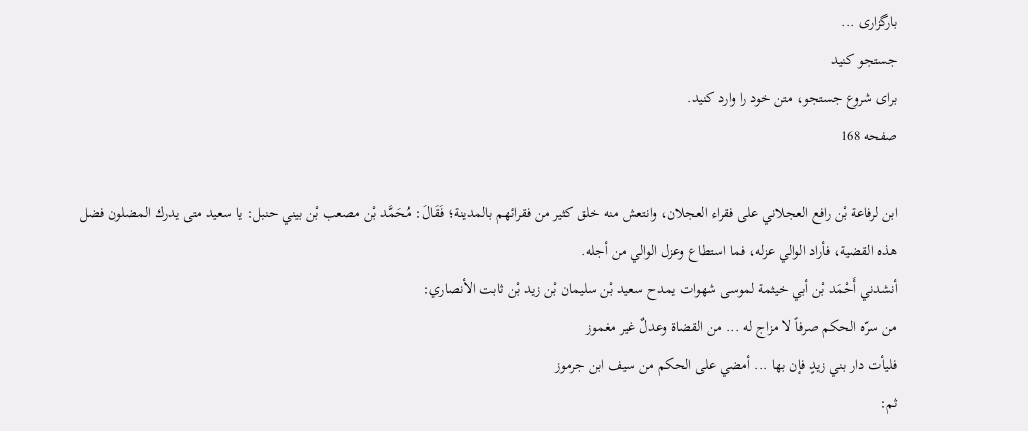بارگزاری ...
جستجو کنید
برای شروع جستجو، متن خود را وارد کنید.
صفحه 168

ابن لرفاعة بْن رافع العجلاني على فقراء العجلان، وانتعش منه خلق كثير من فقرائهم بالمدينة؛ فَقَالَ: مُحَمَّد بْن مصعب بْن بيني حنبل: يا سعيد متى يدرك المضلون فضل هذه القضية، فأراد الوالي عزله، فما استطاع وعزل الوالي من أجله.
أنشدني أَحْمَد بْن أبي خيثمة لموسى شهوات يمدح سعيد بْن سليمان بْن زيد بْن ثابت الأنصاري:
من سرّه الحكم صرفاً لا مزاج له ... من القضاة وعدلٌ غير مغموز
فليأت دار بني زيدٍ فإن بها ... أمضي على الحكم من سيف ابن جرموز
ثم: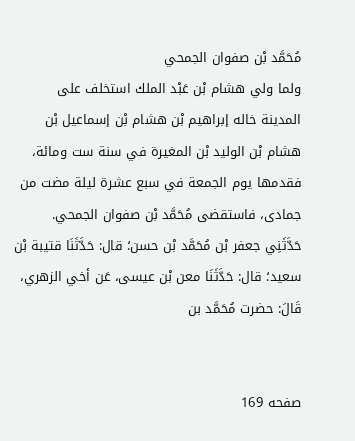مُحَمَّد بْن صفوان الجمحي
ولما ولي هشام بْن عَبْد الملك استخلف على المدينة خاله إبراهيم بْن هشام بْن إسماعيل بْن هشام بْن الوليد بْن المغيرة في سنة ست ومائة، فقدمها يوم الجمعة في سبع عشرة ليلة مضت من جمادى، فاستقضى مُحَمَّد بْن صفوان الجمحي.
حَدَّثَنِي جعفر بْن مُحَمَّد بْن حسن؛ قال: حَدَّثَنَا قتيبة بْن سعيد؛ قال: حَدَّثَنَا معن بْن عيسى، عَن أخي الزهري، قَالَ: حضرت مُحَمَّد بن


صفحه 169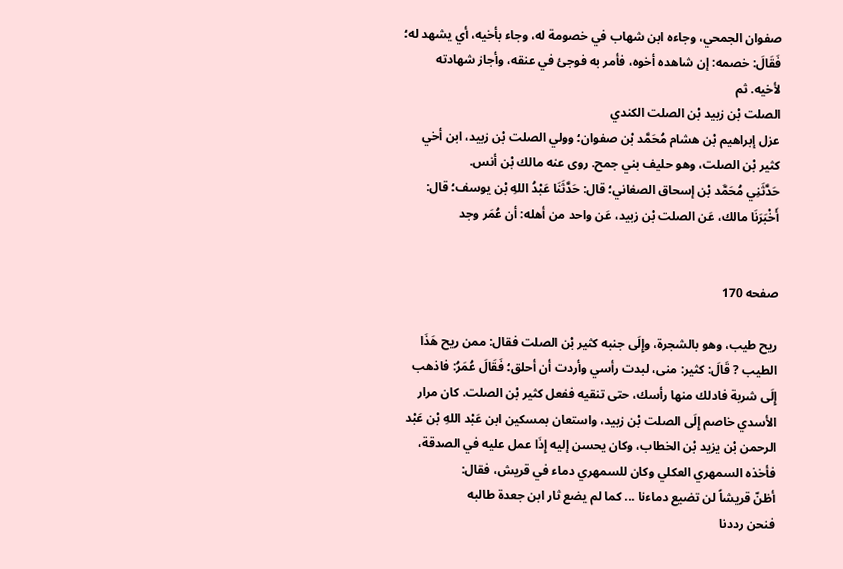صفوان الجمحي، وجاءه ابن شهاب في خصومة له، وجاء بأخيه، أي يشهد له؛ فَقَالَ: خصمه: إن شاهده أخوه، فأمر به فوجئ في عنقه، وأجاز شهادته لأخيه. ثم
الصلت بْن زبيد بْن الصلت الكندي
عزل إبراهيم بْن هشام مُحَمَّد بْن صفوان؛ وولي الصلت بْن زبيد، ابن أخي كثير بْن الصلت، وهو حليف بني جمح. روى عنه مالك بْن أنس.
حَدَّثَنِي مُحَمَّد بْن إسحاق الصغاني؛ قال: حَدَّثَنَا عَبْدُ اللهِ بْن يوسف؛ قال: أَخْبَرَنَا مالك، عَن الصلت بْن زبيد، عَن واحد من أهله: أن عُمَر وجد


صفحه 170

ريح طيب، وهو بالشجرة، وإِلَى جنبه كثير بْن الصلت فقال: ممن ريح هَذَا الطيب ? قَالَ: كثير: منى، لبدت رأسي وأردت أن أحلق؛ فَقَالَ عُمَرُ: فاذهب إِلَى شربة فادلك منها رأسك، حتى تنقيه ففعل كثير بْن الصلت. كان مرار الأسدي خاصم إِلَى الصلت بْن زبيد، واستعان بمسكين ابن عَبْد اللهِ بْن عَبْد الرحمن بْن يزيد بْن الخطاب، وكان يحسن إليه إِذَا عمل عليه في الصدقة، فأخذه السمهري العكلي وكان للسمهري دماء في قريش، فقال:
أظنّ قريشاً لن تضيع دماءنا ... كما لم يضع ثار ابن جعدة طالبه
فنحن رددنا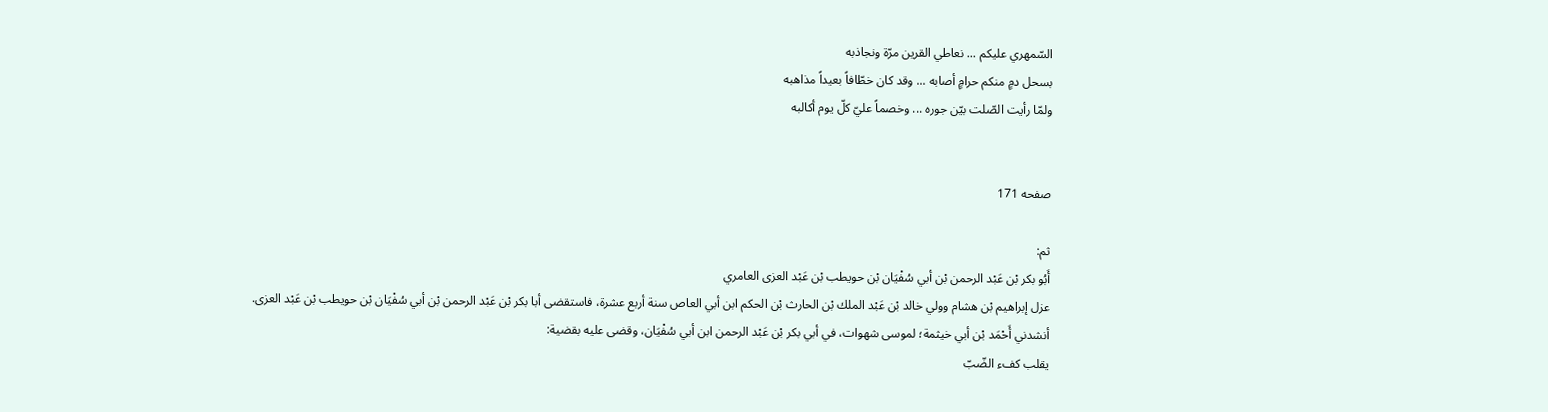السّمهري عليكم ... نعاطي القرين مرّة ونجاذبه
بسحل دمٍ منكم حرامٍ أصابه ... وقد كان خطّافاً بعيداً مذاهبه
ولمّا رأيت الصّلت بيّن جوره ... وخصماً عليّ كلّ يوم أكالبه


صفحه 171

ثم:
أَبُو بكر بْن عَبْد الرحمن بْن أبي سُفْيَان بْن حويطب بْن عَبْد العزى العامري
عزل إبراهيم بْن هشام وولي خالد بْن عَبْد الملك بْن الحارث بْن الحكم ابن أبي العاص سنة أربع عشرة، فاستقضى أبا بكر بْن عَبْد الرحمن بْن أبي سُفْيَان بْن حويطب بْن عَبْد العزى.
أنشدني أَحْمَد بْن أبي خيثمة؛ لموسى شهوات، في أبي بكر بْن عَبْد الرحمن ابن أبي سُفْيَان، وقضى عليه بقضية:
يقلب كفء الضّبّ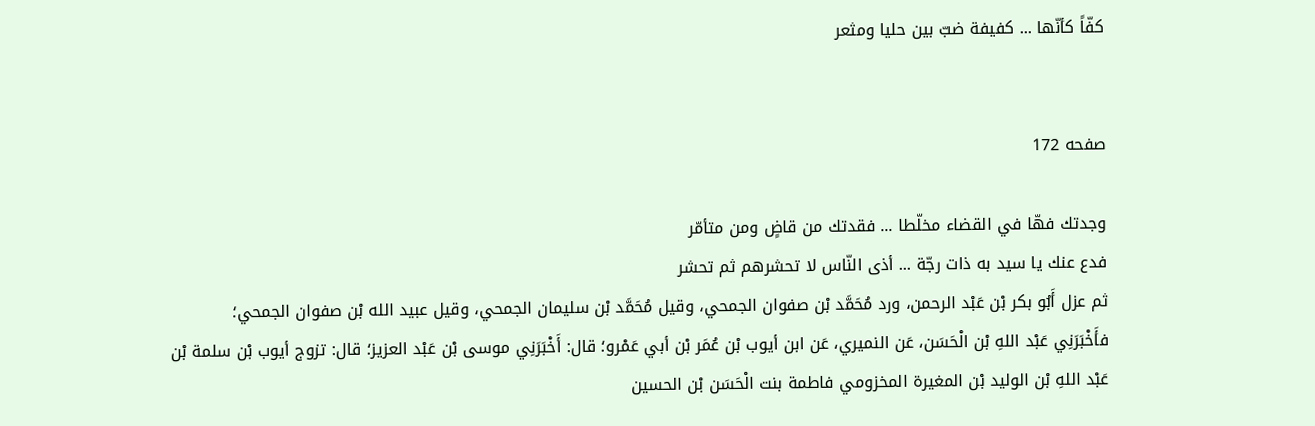كفّاً كأنّها ... كفيفة ضبّ بين حليا ومثعر


صفحه 172

وجدتك فهّا في القضاء مخلّطا ... فقدتك من قاضٍ ومن متأمّر
فدع عنك يا سيد به ذات رجّة ... أذى النّاس لا تحشرهم ثم تحشر
ثم عزل أَبُو بكر بْن عَبْد الرحمن، ورد مُحَمَّد بْن صفوان الجمحي، وقيل مُحَمَّد بْن سليمان الجمحي، وقيل عبيد الله بْن صفوان الجمحي؛
فأَخْبَرَنِي عَبْد اللهِ بْن الْحَسَن، عَن النميري، عَن ابن أيوب بْن عُمَر بْن أبي عَمْرو؛ قال: أَخْبَرَنِي موسى بْن عَبْد العزيز؛ قال: تزوج أيوب بْن سلمة بْن عَبْد اللهِ بْن الوليد بْن المغيرة المخزومي فاطمة بنت الْحَسَن بْن الحسين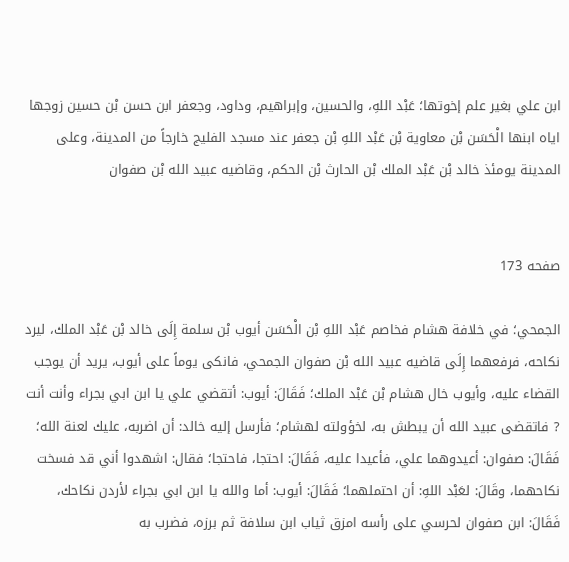ابن علي بغير علم إخوتها؛ عَبْد اللهِ، والحسين، وإبراهيم، وداود، وجعفر ابن حسن بْن حسين زوجها اياه ابنها الْحَسَن بْن معاوية بْن عَبْد اللهِ بْن جعفر عند مسجد الفليج خارجاً من المدينة، وعلى المدينة يومئذ خالد بْن عَبْد الملك بْن الحارث بْن الحكم، وقاضيه عبيد الله بْن صفوان


صفحه 173

الجمحي؛ في خلافة هشام فخاصم عَبْد اللهِ بْن الْحَسَن أيوب بْن سلمة إِلَى خالد بْن عَبْد الملك، ليرد نكاحه، فرفعهما إِلَى قاضيه عبيد الله بْن صفوان الجمحي، فانكى يوماً على أيوب، يريد أن يوجب القضاء عليه، وأيوب خال هشام بْن عَبْد الملك؛ فَقَالَ: أيوب: أتقضي علي يا ابن ابي بجراء وأنت أنت ? فاتقضى عبيد الله أن يبطش به، لخؤولته لهشام؛ فأرسل إليه خالد: أن اضربه، عليك لعنة الله؛ فَقَالَ: صفوان: أعيدوهما علي، فأعيدا عليه، فَقَالَ: احتجا، فاحتجا؛ فقال: اشهدوا أني قد فسخت نكاحهما، وقَالَ: لعَبْد اللهِ: أن احتملهما؛ فَقَالَ: أيوب: أما والله يا ابن ابي بجراء لأردن نكاحك، فَقَالَ: ابن صفوان لحرسي على رأسه امزق ثياب ابن سلافة ثم برزه، فضرب به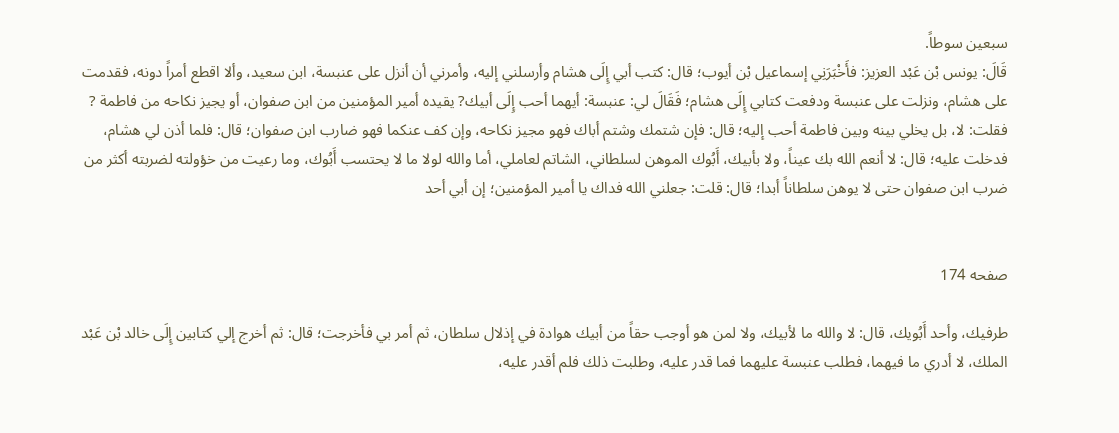سبعين سوطاً.
قَالَ: يونس بْن عَبْد العزيز: فأَخْبَرَنِي إسماعيل بْن أيوب؛ قال: كتب أبي إِلَى هشام وأرسلني إليه، وأمرني أن أنزل على عنبسة، ابن سعيد، وألا اقطع أمراً دونه، فقدمت على هشام، ونزلت على عنبسة ودفعت كتابي إِلَى هشام؛ فَقَالَ لي: عنبسة: أيهما أحب إِلَى أبيك? يقيده أمير المؤمنين من ابن صفوان، أو يجيز نكاحه من فاطمة ? فقلت: لا، بل يخلي بينه وبين فاطمة أحب إليه؛ قال: فإن شتمك وشتم أباك فهو مجيز نكاحه، وإن كف عنكما فهو ضارب ابن صفوان؛ قال: فلما أذن لي هشام، فدخلت عليه؛ قال: لا أنعم الله بك عيناً، ولا بأبيك، أَبُوك الموهن لسلطاني، الشاتم لعاملي، أما والله لولا ما لا يحتسب أَبُوك، وما رعيت من خؤولته لضربته أكثر من ضرب ابن صفوان حتى لا يوهن سلطاناً أبدا؛ قال: قلت: جعلني الله فداك يا أمير المؤمنين؛ إن أبي أحد


صفحه 174

طرفيك، وأحد أَبُويك، قال: لا والله ما لأبيك، ولا لمن هو أوجب حقاً من أبيك هوادة في إذلال سلطان، ثم أمر بي فأخرجت؛ قال: ثم أخرج إلي كتابين إِلَى خالد بْن عَبْد الملك، لا أدري ما فيهما، فطلب عنبسة عليهما فما قدر عليه، وطلبت ذلك فلم أقدر عليه،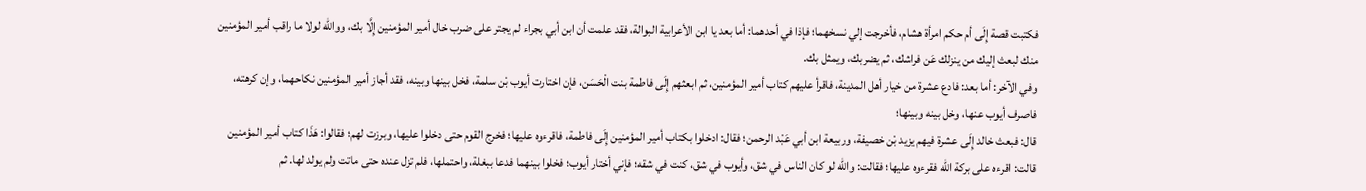فكتبت قصة إِلَى أم حكم امرأة هشام، فأخرجت إلي نسخهما؛ فإذا في أحدهما: أما بعد يا ابن الأعرابية البوالة، فقد علمت أن ابن أبي بجراء لم يجتر على ضرب خال أمير المؤمنين إِلَّا بك، ووالله لولا ما راقب أمير المؤمنين منك لبعث إليك من ينزلك عَن فراشك، ثم يضربك، ويمثل بك.
وفي الآخر: أما بعد: فادع عشرة من خيار أهل المدينة، فاقرأ عليهم كتاب أمير المؤمنين، ثم ابعثهم إِلَى فاطمة بنت الْحَسَن، فإن اختارت أيوب بْن سلمة، فخل بينها وبينه، فقد أجاز أمير المؤمنين نكاحهما، وإن كرهته، فاصرف أيوب عنها، وخل بينه وبينها؛
قال: فبعث خالد إِلَى عشرة فيهم يزيد بْن خصيفة، وربيعة ابن أبي عَبْد الرحمن؛ فقال: ادخلوا بكتاب أمير المؤمنين إِلَى فاطمة، فاقرءوه عليها؛ فخرج القوم حتى دخلوا عليها، وبرزت لهم؛ فقالوا: هَذَا كتاب أمير المؤمنين قالت: اقرءه على بركة الله فقرءوه عليها؛ فقالت: والله لو كان الناس في شق، وأيوب في شق، كنت في شقه؛ فإني أختار أيوب؛ فخلوا بينهما فدعا ببغلة، واحتملها، فلم تزل عنده حتى ماتت ولم يولد لها. ثم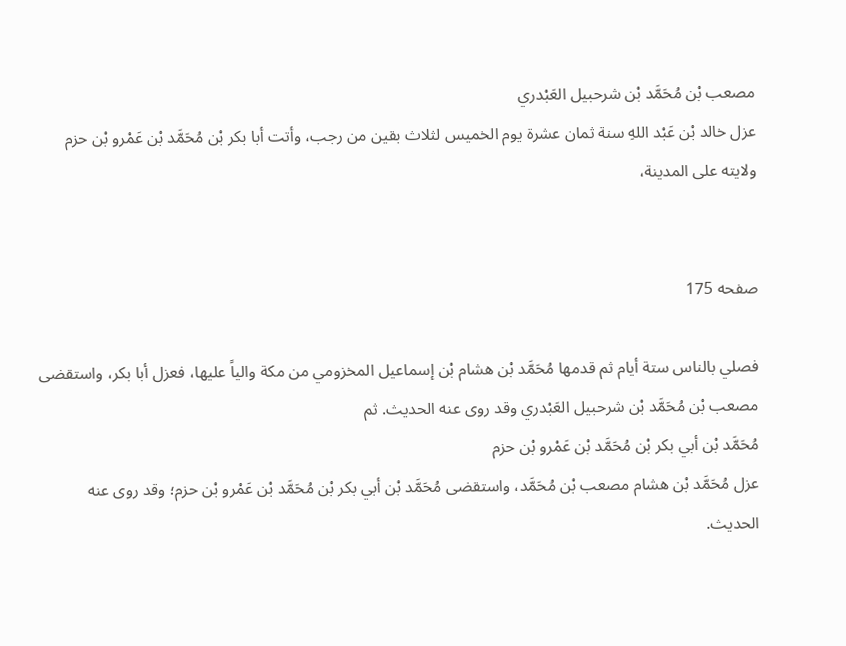مصعب بْن مُحَمَّد بْن شرحبيل العَبْدري
عزل خالد بْن عَبْد اللهِ سنة ثمان عشرة يوم الخميس لثلاث بقين من رجب، وأتت أبا بكر بْن مُحَمَّد بْن عَمْرو بْن حزم ولايته على المدينة،


صفحه 175

فصلي بالناس ستة أيام ثم قدمها مُحَمَّد بْن هشام بْن إسماعيل المخزومي من مكة والياً عليها، فعزل أبا بكر، واستقضى مصعب بْن مُحَمَّد بْن شرحبيل العَبْدري وقد روى عنه الحديث. ثم
مُحَمَّد بْن أبي بكر بْن مُحَمَّد بْن عَمْرو بْن حزم
عزل مُحَمَّد بْن هشام مصعب بْن مُحَمَّد، واستقضى مُحَمَّد بْن أبي بكر بْن مُحَمَّد بْن عَمْرو بْن حزم؛ وقد روى عنه الحديث.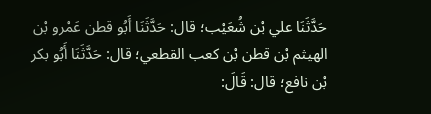حَدَّثَنَا علي بْن شُعَيْب؛ قال: حَدَّثَنَا أَبُو قطن عَمْرو بْن الهيثم بْن قطن بْن كعب القطعي؛ قال: حَدَّثَنَا أَبُو بكر بْن نافع؛ قال: قَالَ: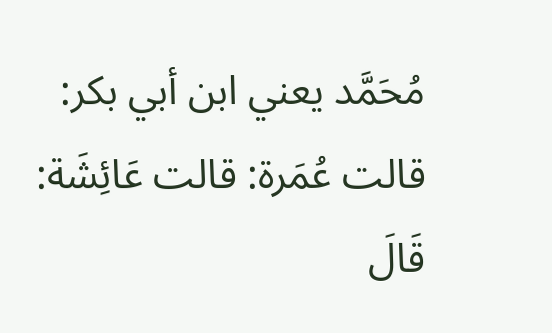مُحَمَّد يعني ابن أبي بكر: قالت عُمَرة: قالت عَائِشَة: قَالَ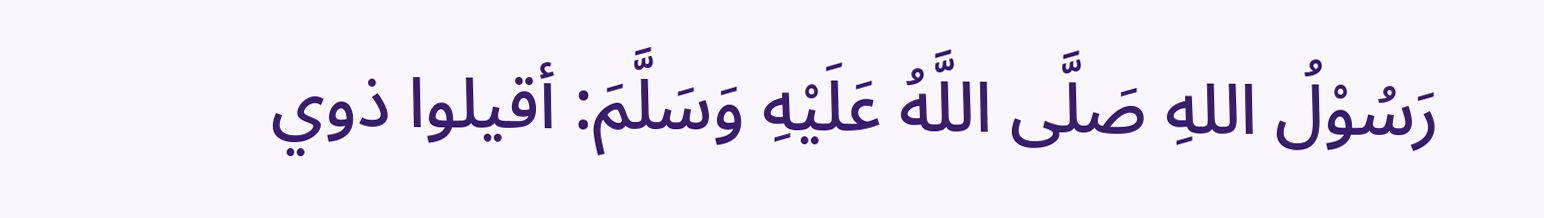رَسُوْلُ اللهِ صَلَّى اللَّهُ عَلَيْهِ وَسَلَّمَ: أقيلوا ذوي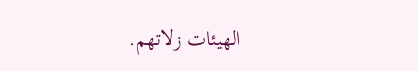الهيئات زلاتهم.